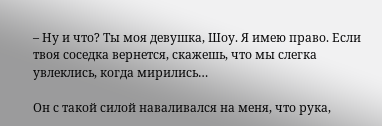– Ну и что? Ты моя девушка, Шоу. Я имею право. Если твоя соседка вернется, скажешь, что мы слегка увлеклись, когда мирились…

Он с такой силой наваливался на меня, что рука,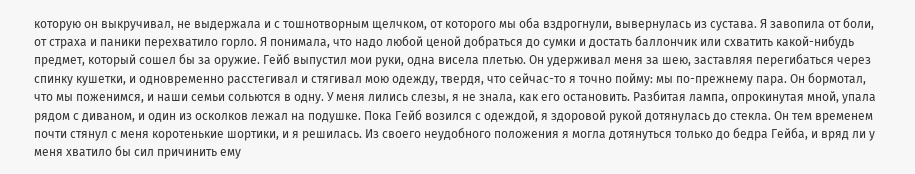которую он выкручивал, не выдержала и с тошнотворным щелчком, от которого мы оба вздрогнули, вывернулась из сустава. Я завопила от боли, от страха и паники перехватило горло. Я понимала, что надо любой ценой добраться до сумки и достать баллончик или схватить какой-нибудь предмет, который сошел бы за оружие. Гейб выпустил мои руки, одна висела плетью. Он удерживал меня за шею, заставляя перегибаться через спинку кушетки, и одновременно расстегивал и стягивал мою одежду, твердя, что сейчас-то я точно пойму: мы по-прежнему пара. Он бормотал, что мы поженимся, и наши семьи сольются в одну. У меня лились слезы, я не знала, как его остановить. Разбитая лампа, опрокинутая мной, упала рядом с диваном, и один из осколков лежал на подушке. Пока Гейб возился с одеждой, я здоровой рукой дотянулась до стекла. Он тем временем почти стянул с меня коротенькие шортики, и я решилась. Из своего неудобного положения я могла дотянуться только до бедра Гейба, и вряд ли у меня хватило бы сил причинить ему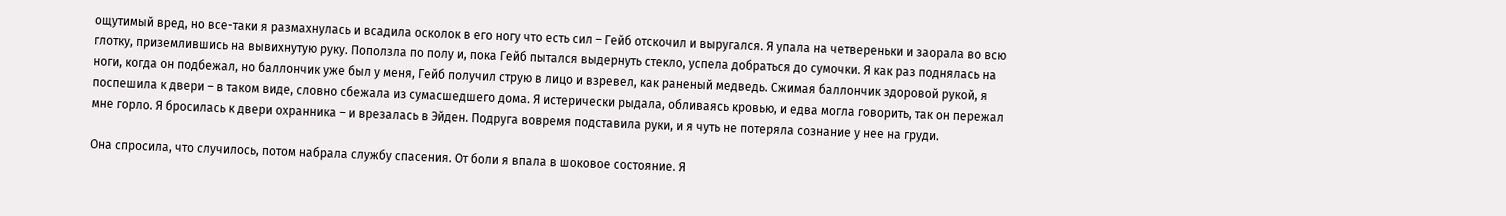ощутимый вред, но все-таки я размахнулась и всадила осколок в его ногу что есть сил – Гейб отскочил и выругался. Я упала на четвереньки и заорала во всю глотку, приземлившись на вывихнутую руку. Поползла по полу и, пока Гейб пытался выдернуть стекло, успела добраться до сумочки. Я как раз поднялась на ноги, когда он подбежал, но баллончик уже был у меня, Гейб получил струю в лицо и взревел, как раненый медведь. Сжимая баллончик здоровой рукой, я поспешила к двери – в таком виде, словно сбежала из сумасшедшего дома. Я истерически рыдала, обливаясь кровью, и едва могла говорить, так он пережал мне горло. Я бросилась к двери охранника – и врезалась в Эйден. Подруга вовремя подставила руки, и я чуть не потеряла сознание у нее на груди.

Она спросила, что случилось, потом набрала службу спасения. От боли я впала в шоковое состояние. Я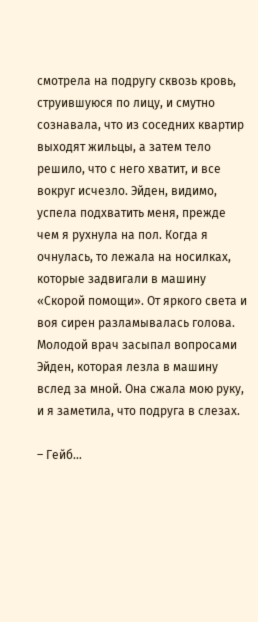смотрела на подругу сквозь кровь, струившуюся по лицу, и смутно сознавала, что из соседних квартир выходят жильцы, а затем тело решило, что с него хватит, и все вокруг исчезло. Эйден, видимо, успела подхватить меня, прежде чем я рухнула на пол. Когда я очнулась, то лежала на носилках, которые задвигали в машину «Скорой помощи». От яркого света и воя сирен разламывалась голова. Молодой врач засыпал вопросами Эйден, которая лезла в машину вслед за мной. Она сжала мою руку, и я заметила, что подруга в слезах.

– Гейб…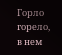Горло горело, в нем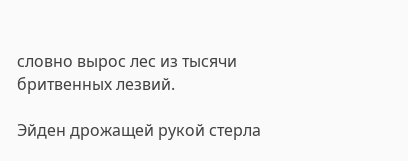словно вырос лес из тысячи бритвенных лезвий.

Эйден дрожащей рукой стерла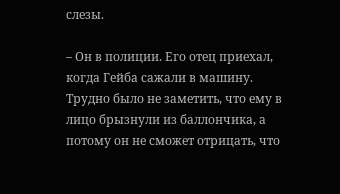слезы.

– Он в полиции. Его отец приехал, когда Гейба сажали в машину. Трудно было не заметить, что ему в лицо брызнули из баллончика, а потому он не сможет отрицать, что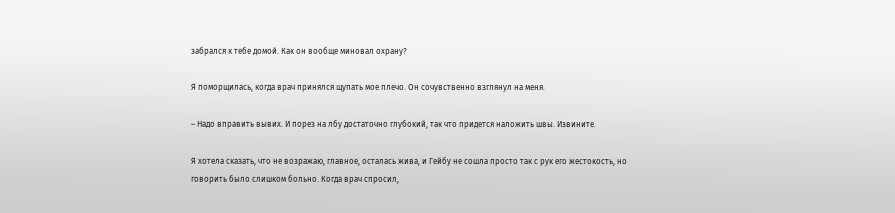забрался к тебе домой. Как он вообще миновал охрану?

Я поморщилась, когда врач принялся щупать мое плечо. Он сочувственно взглянул на меня.

– Надо вправить вывих. И порез на лбу достаточно глубокий, так что придется наложить швы. Извините.

Я хотела сказать, что не возражаю, главное, осталась жива, и Гейбу не сошла просто так с рук его жестокость, но говорить было слишком больно. Когда врач спросил,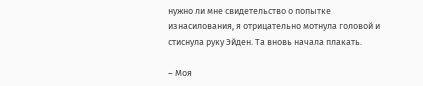нужно ли мне свидетельство о попытке изнасилования, я отрицательно мотнула головой и стиснула руку Эйден. Та вновь начала плакать.

– Моя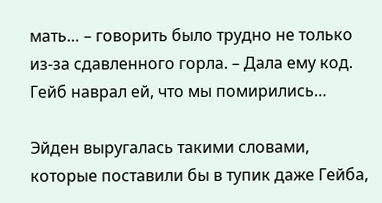мать… – говорить было трудно не только из-за сдавленного горла. – Дала ему код. Гейб наврал ей, что мы помирились…

Эйден выругалась такими словами, которые поставили бы в тупик даже Гейба,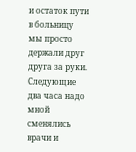и остаток пути в больницу мы просто держали друг друга за руки. Следующие два часа надо мной сменялись врачи и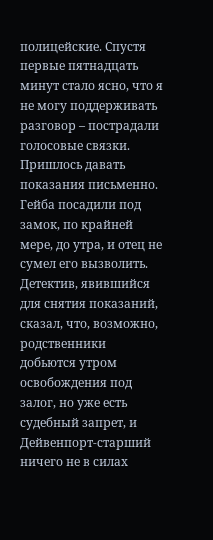полицейские. Спустя первые пятнадцать минут стало ясно, что я не могу поддерживать разговор – пострадали голосовые связки. Пришлось давать показания письменно. Гейба посадили под замок, по крайней мере, до утра, и отец не сумел его вызволить. Детектив, явившийся для снятия показаний, сказал, что, возможно, родственники добьются утром освобождения под залог, но уже есть судебный запрет, и Дейвенпорт-старший ничего не в силах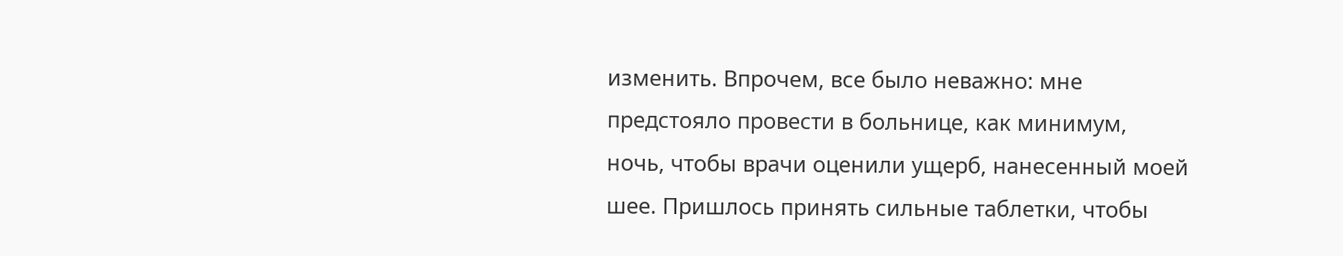изменить. Впрочем, все было неважно: мне предстояло провести в больнице, как минимум, ночь, чтобы врачи оценили ущерб, нанесенный моей шее. Пришлось принять сильные таблетки, чтобы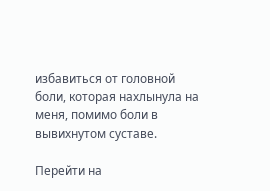избавиться от головной боли, которая нахлынула на меня, помимо боли в вывихнутом суставе.

Перейти на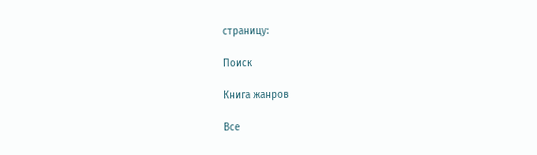страницу:

Поиск

Книга жанров

Все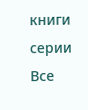книги серии Все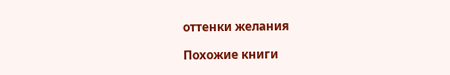оттенки желания

Похожие книги